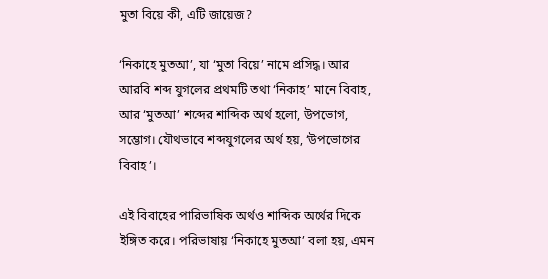মুতা বিয়ে কী, এটি জায়েজ?

‘নিকাহে মুতআ’, যা ‘মুতা বিয়ে’ নামে প্রসিদ্ধ। আর আরবি শব্দ যুগলের প্রথমটি তথা ‘নিকাহ’ মানে বিবাহ, আর ‘মুতআ’ শব্দের শাব্দিক অর্থ হলো, উপভোগ, সম্ভোগ। যৌথভাবে শব্দযুগলের অর্থ হয়, ‘উপভোগের বিবাহ’।

এই বিবাহের পারিভাষিক অর্থও শাব্দিক অর্থের দিকে ইঙ্গিত করে। পরিভাষায় ‘নিকাহে মুতআ’ বলা হয়, এমন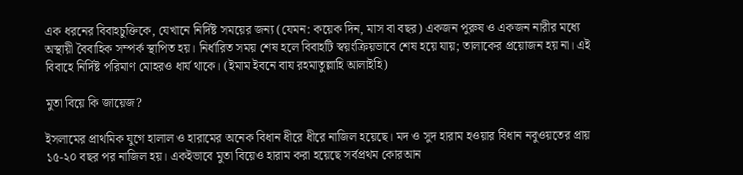এক ধরনের বিবাহচুক্তিকে, যেখানে নির্দিষ্ট সময়ের জন্য (যেমন: কয়েক দিন, মাস বা বছর) একজন পুরুষ ও একজন নারীর মধ্যে অস্থায়ী বৈবাহিক সম্পর্ক স্থাপিত হয়। নির্ধারিত সময় শেষ হলে বিবাহটি স্বয়ংক্রিয়ভাবে শেষ হয়ে যায়; তালাকের প্রয়োজন হয় না। এই বিবাহে নির্দিষ্ট পরিমাণ মোহরও ধার্য থাকে। (ইমাম ইবনে বায রহমাতুল্লাহি আলাইহি)

মুতা বিয়ে কি জায়েজ?

ইসলামের প্রাথমিক যুগে হালাল ও হারামের অনেক বিধান ধীরে ধীরে নাজিল হয়েছে। মদ ও সুদ হারাম হওয়ার বিধান নবুওয়তের প্রায় ১৫-২০ বছর পর নাজিল হয়। একইভাবে মুতা বিয়েও হারাম করা হয়েছে সর্বপ্রথম কোরআন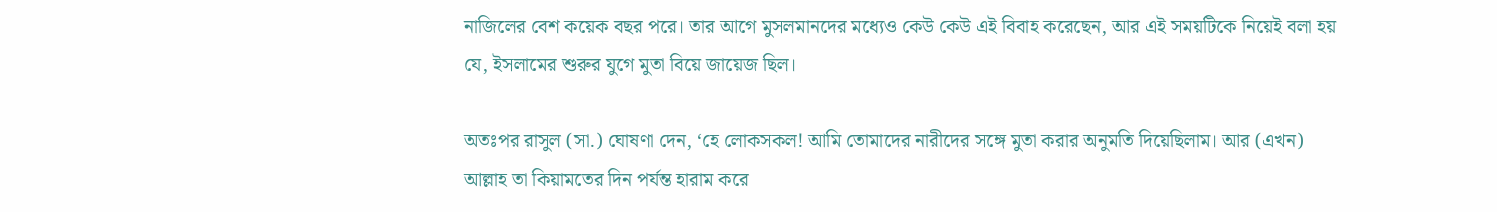নাজিলের বেশ কয়েক বছর পরে। তার আগে মুসলমানদের মধ্যেও কেউ কেউ এই বিবাহ করেছেন, আর এই সময়টিকে নিয়েই বলা হয় যে, ইসলামের শুরুর যুগে মুতা বিয়ে জায়েজ ছিল।

অতঃপর রাসুল (সা.) ঘোষণা দেন, ‘হে লোকসকল! আমি তোমাদের নারীদের সঙ্গে মুতা করার অনুমতি দিয়েছিলাম। আর (এখন) আল্লাহ তা কিয়ামতের দিন পর্যন্ত হারাম করে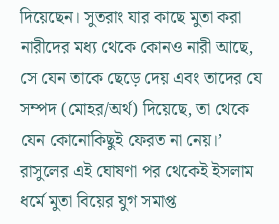দিয়েছেন। সুতরাং যার কাছে মুতা করা নারীদের মধ্য থেকে কোনও নারী আছে, সে যেন তাকে ছেড়ে দেয় এবং তাদের যে সম্পদ (মোহর/অর্থ) দিয়েছে, তা থেকে যেন কোনোকিছুই ফেরত না নেয়।’ রাসুলের এই ঘোষণা পর থেকেই ইসলাম ধর্মে মুতা বিয়ের যুগ সমাপ্ত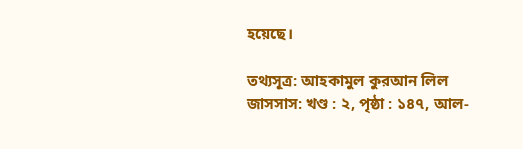হয়েছে।

তথ্যসূত্র: আহকামুল কুরআন লিল জাসসাস: খণ্ড : ২, পৃষ্ঠা : ১৪৭, আল-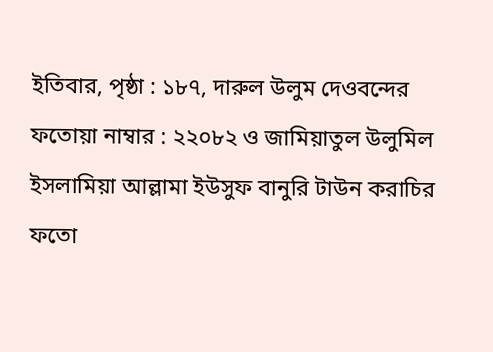ইতিবার, পৃষ্ঠা : ১৮৭, দারুল উলুম দেওবন্দের ফতোয়া নাম্বার : ২২০৮২ ও জামিয়াতুল উলুমিল ইসলামিয়া আল্লামা ইউসুফ বানুরি টাউন করাচির ফতো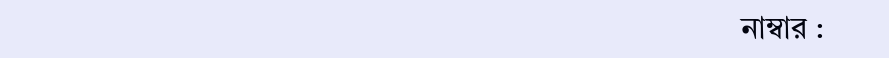নাম্বার :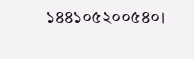১৪৪১০৫২০০৫৪০।